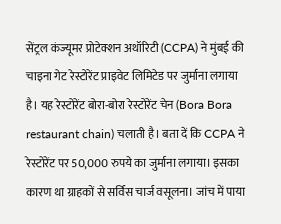सेंट्रल कंज्यूमर प्रोटेक्शन अथॉरिटी (CCPA) ने मुंबई की चाइना गेट रेस्टोरेंट प्राइवेट लिमिटेड पर जुर्माना लगाया है। यह रेस्टोरेंट बोरा-बोरा रेस्टोरेंट चेन (Bora Bora restaurant chain) चलाती है। बता दें कि CCPA ने रेस्टोरेंट पर 50,000 रुपये का जुर्माना लगाया। इसका कारण था ग्राहकों से सर्विस चार्ज वसूलना। जांच में पाया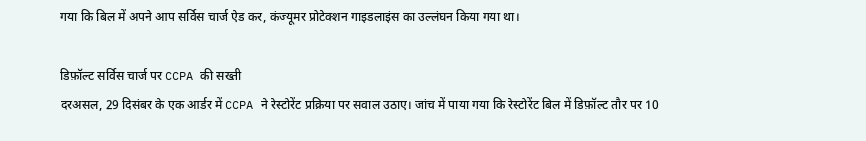गया कि बिल में अपने आप सर्विस चार्ज ऐड कर, कंज्यूमर प्रोटेक्शन गाइडलाइंस का उल्लंघन किया गया था।

डिफ़ॉल्ट सर्विस चार्ज पर CCPA की सख्ती
दरअसल, 29 दिसंबर के एक आर्डर में CCPA ने रेस्टोरेंट प्रक्रिया पर सवाल उठाए। जांच में पाया गया कि रेस्टोरेंट बिल में डिफ़ॉल्ट तौर पर 10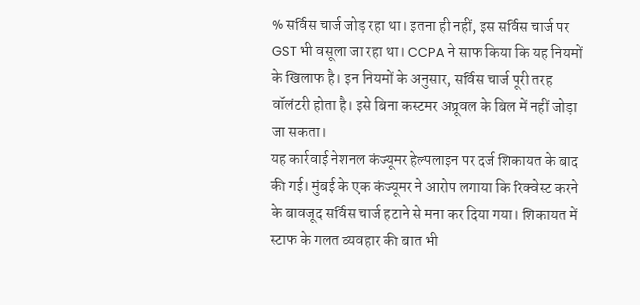% सर्विस चार्ज जोड़ रहा था। इतना ही नहीं, इस सर्विस चार्ज पर GST भी वसूला जा रहा था। CCPA ने साफ किया कि यह नियमों के खिलाफ है। इन नियमों के अनुसार, सर्विस चार्ज पूरी तरह वॉलंटरी होता है। इसे बिना कस्टमर अप्रूवल के बिल में नहीं जोड़ा जा सकता।
यह कार्रवाई नेशनल कंज्यूमर हेल्पलाइन पर दर्ज शिकायत के बाद की गई। मुंबई के एक कंज्यूमर ने आरोप लगाया कि रिक्वेस्ट करने के बावजूद सर्विस चार्ज हटाने से मना कर दिया गया। शिकायत में स्टाफ के गलत व्यवहार की बात भी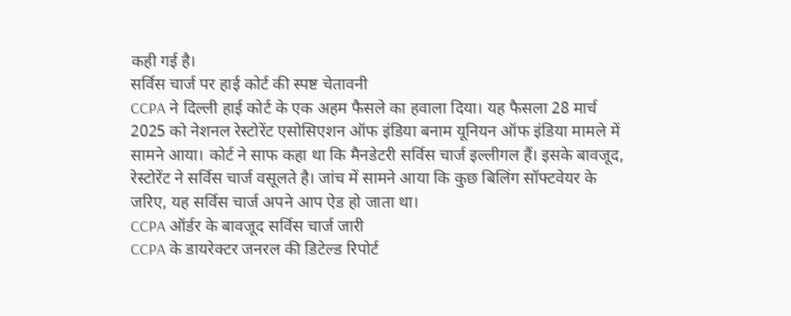कही गई है।
सर्विस चार्ज पर हाई कोर्ट की स्पष्ट चेतावनी
CCPA ने दिल्ली हाई कोर्ट के एक अहम फैसले का हवाला दिया। यह फैसला 28 मार्च 2025 को नेशनल रेस्टोरेंट एसोसिएशन ऑफ इंडिया बनाम यूनियन ऑफ इंडिया मामले में सामने आया। कोर्ट ने साफ कहा था कि मैनडेटरी सर्विस चार्ज इल्लीगल हैं। इसके बावजूद, रेस्टोरेंट ने सर्विस चार्ज वसूलते है। जांच में सामने आया कि कुछ बिलिंग सॉफ्टवेयर के जरिए, यह सर्विस चार्ज अपने आप ऐड हो जाता था।
CCPA ऑर्डर के बावजूद सर्विस चार्ज जारी
CCPA के डायरेक्टर जनरल की डिटेल्ड रिपोर्ट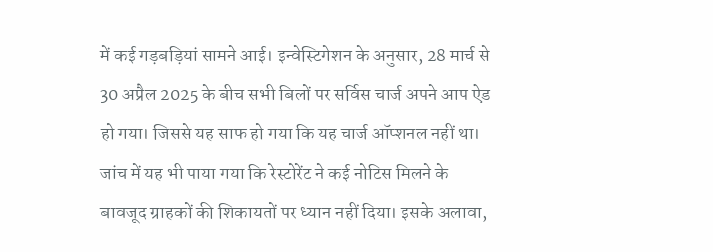में कई गड़बड़ियां सामने आई। इन्वेस्टिगेशन के अनुसार, 28 मार्च से 30 अप्रैल 2025 के बीच सभी बिलों पर सर्विस चार्ज अपने आप ऐड हो गया। जिससे यह साफ हो गया कि यह चार्ज ऑप्शनल नहीं था। जांच में यह भी पाया गया कि रेस्टोरेंट ने कई नोटिस मिलने के बावजूद ग्राहकों की शिकायतों पर ध्यान नहीं दिया। इसके अलावा,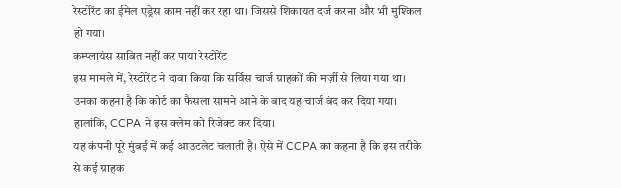रेस्टोरेंट का ईमेल एड्रेस काम नहीं कर रहा था। जिससे शिकायत दर्ज करना और भी मुश्किल हो गया।
कम्प्लायंस साबित नहीं कर पाया रेस्टोरेंट
इस मामले में, रेस्टोरेंट ने दावा किया कि सर्विस चार्ज ग्राहकों की मर्ज़ी से लिया गया था। उनका कहना है कि कोर्ट का फैसला सामने आने के बाद यह चार्ज बंद कर दिया गया। हालांकि, CCPA ने इस क्लेम को रिजेक्ट कर दिया।
यह कंपनी पूरे मुंबई में कई आउटलेट चलाती है। ऐसे में CCPA का कहना है कि इस तरीके से कई ग्राहक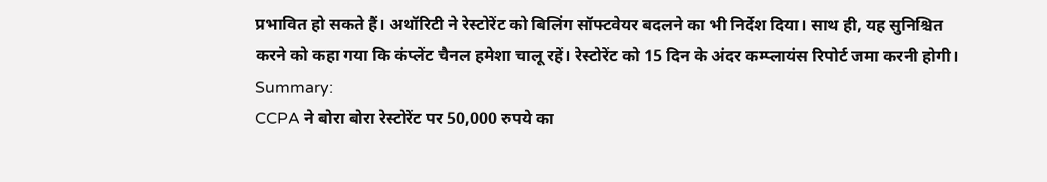प्रभावित हो सकते हैं। अथॉरिटी ने रेस्टोरेंट को बिलिंग सॉफ्टवेयर बदलने का भी निर्देश दिया। साथ ही, यह सुनिश्चित करने को कहा गया कि कंप्लेंट चैनल हमेशा चालू रहें। रेस्टोरेंट को 15 दिन के अंदर कम्प्लायंस रिपोर्ट जमा करनी होगी।
Summary:
CCPA ने बोरा बोरा रेस्टोरेंट पर 50,000 रुपये का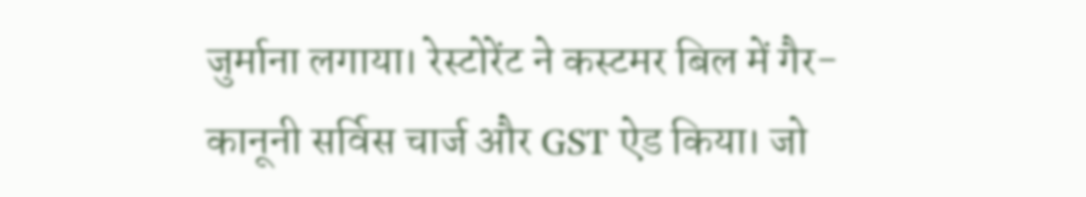जुर्माना लगाया। रेस्टोरेंट ने कस्टमर बिल में गैर-कानूनी सर्विस चार्ज और GST ऐड किया। जो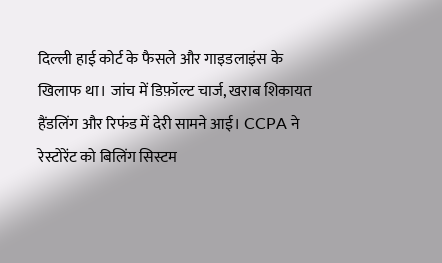दिल्ली हाई कोर्ट के फैसले और गाइडलाइंस के खिलाफ था। जांच में डिफ़ॉल्ट चार्ज, खराब शिकायत हैंडलिंग और रिफंड में देरी सामने आई। CCPA ने रेस्टोरेंट को बिलिंग सिस्टम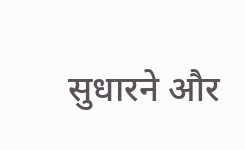सुधारने और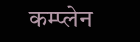कम्प्लेन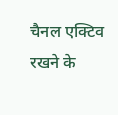चैनल एक्टिव रखने के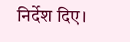निर्देश दिए।